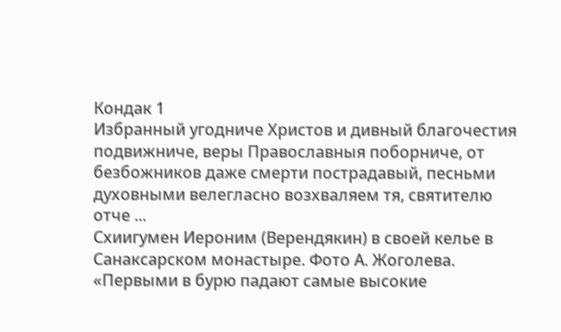Кондак 1
Избранный угодниче Христов и дивный благочестия подвижниче, веры Православныя поборниче, от безбожников даже смерти пострадавый, песньми духовными велегласно возхваляем тя, святителю отче ...
Схиигумен Иероним (Верендякин) в своей келье в Санаксарском монастыре. Фото А. Жоголева.
«Первыми в бурю падают самые высокие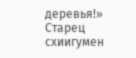деревья!»
Старец схиигумен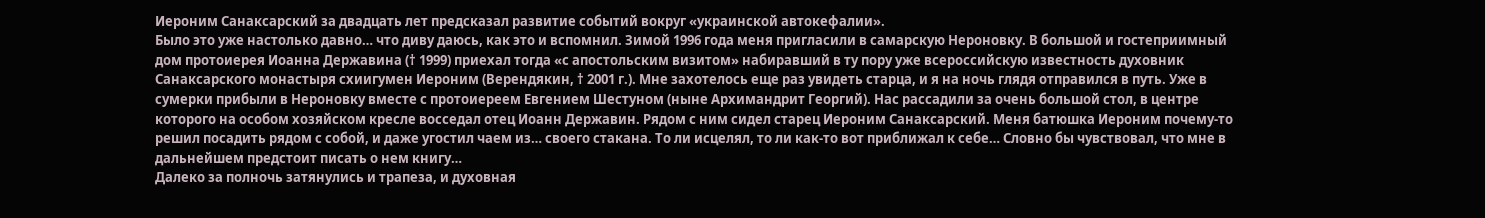Иероним Санаксарский за двадцать лет предсказал развитие событий вокруг «украинской автокефалии».
Было это уже настолько давно… что диву даюсь, как это и вспомнил. Зимой 1996 года меня пригласили в самарскую Нероновку. В большой и гостеприимный дом протоиерея Иоанна Державина († 1999) приехал тогда «с апостольским визитом» набиравший в ту пору уже всероссийскую известность духовник Санаксарского монастыря схиигумен Иероним (Верендякин, † 2001 г.). Мне захотелось еще раз увидеть старца, и я на ночь глядя отправился в путь. Уже в сумерки прибыли в Нероновку вместе с протоиереем Евгением Шестуном (ныне Архимандрит Георгий). Нас рассадили за очень большой стол, в центре которого на особом хозяйском кресле восседал отец Иоанн Державин. Рядом с ним сидел старец Иероним Санаксарский. Меня батюшка Иероним почему-то решил посадить рядом с собой, и даже угостил чаем из… своего стакана. То ли исцелял, то ли как-то вот приближал к себе… Словно бы чувствовал, что мне в дальнейшем предстоит писать о нем книгу…
Далеко за полночь затянулись и трапеза, и духовная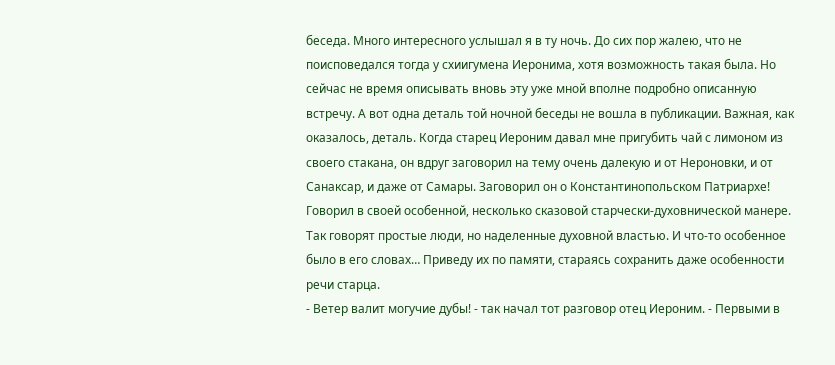беседа. Много интересного услышал я в ту ночь. До сих пор жалею, что не поисповедался тогда у схиигумена Иеронима, хотя возможность такая была. Но сейчас не время описывать вновь эту уже мной вполне подробно описанную встречу. А вот одна деталь той ночной беседы не вошла в публикации. Важная, как оказалось, деталь. Когда старец Иероним давал мне пригубить чай с лимоном из своего стакана, он вдруг заговорил на тему очень далекую и от Нероновки, и от Санаксар, и даже от Самары. Заговорил он о Константинопольском Патриархе! Говорил в своей особенной, несколько сказовой старчески-духовнической манере. Так говорят простые люди, но наделенные духовной властью. И что-то особенное было в его словах… Приведу их по памяти, стараясь сохранить даже особенности речи старца.
- Ветер валит могучие дубы! - так начал тот разговор отец Иероним. - Первыми в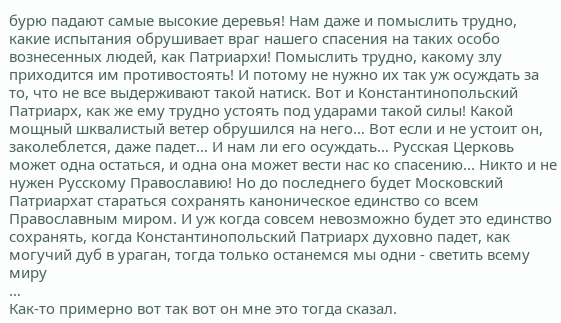бурю падают самые высокие деревья! Нам даже и помыслить трудно, какие испытания обрушивает враг нашего спасения на таких особо вознесенных людей, как Патриархи! Помыслить трудно, какому злу приходится им противостоять! И потому не нужно их так уж осуждать за то, что не все выдерживают такой натиск. Вот и Константинопольский Патриарх, как же ему трудно устоять под ударами такой силы! Какой мощный шквалистый ветер обрушился на него… Вот если и не устоит он, заколеблется, даже падет… И нам ли его осуждать… Русская Церковь может одна остаться, и одна она может вести нас ко спасению... Никто и не нужен Русскому Православию! Но до последнего будет Московский Патриархат стараться сохранять каноническое единство со всем Православным миром. И уж когда совсем невозможно будет это единство сохранять, когда Константинопольский Патриарх духовно падет, как могучий дуб в ураган, тогда только останемся мы одни - светить всему миру
…
Как-то примерно вот так вот он мне это тогда сказал.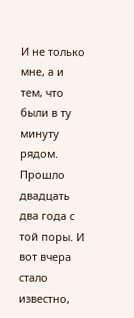И не только мне, а и тем, что были в ту минуту рядом. Прошло двадцать два года с той поры. И вот вчера стало известно,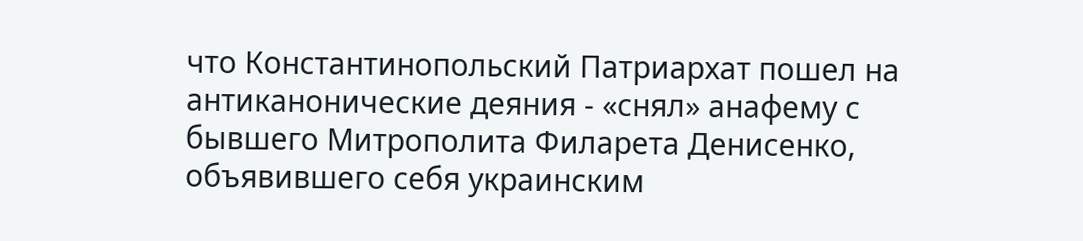что Константинопольский Патриархат пошел на антиканонические деяния - «снял» анафему с бывшего Митрополита Филарета Денисенко, объявившего себя украинским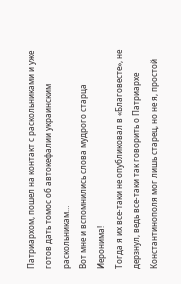Патриархом, пошел на контакт с раскольниками и уже готов дать томос об автокефалии украинским раскольникам…
Вот мне и вспомнились слова мудрого старца Иеронима!
Тогда я их все-таки не опубликовал в «Благовесте», не дерзнул, ведь все-таки так говорить о Патриархе Константинополя мог лишь старец, но не я, простой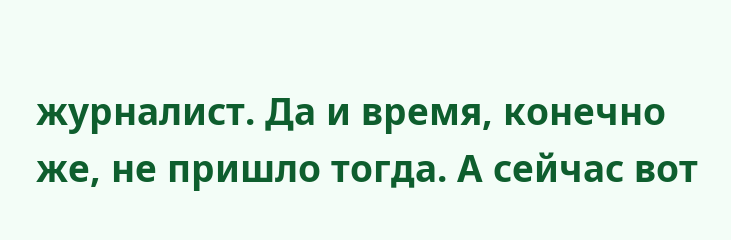журналист. Да и время, конечно же, не пришло тогда. А сейчас вот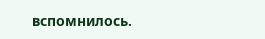вспомнилось.